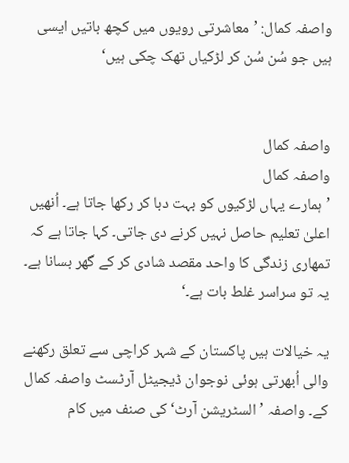واصفہ کمال: ’معاشرتی رویوں میں کچھ باتیں ایسی ہیں جو سُن سُن کر لڑکیاں تھک چکی ہیں‘


واصفہ کمال
واصفہ کمال
’ہمارے یہاں لڑکیوں کو بہت دبا کر رکھا جاتا ہے۔ اُنھیں اعلیٰ تعلیم حاصل نہیں کرنے دی جاتی۔ کہا جاتا ہے کہ تمھاری زندگی کا واحد مقصد شادی کر کے گھر بسانا ہے۔ یہ تو سراسر غلط بات ہے۔‘

یہ خیالات ہیں پاکستان کے شہر کراچی سے تعلق رکھنے والی اُبھرتی ہوئی نوجوان ڈیجیٹل آرٹسٹ واصفہ کمال کے۔ واصفہ ’السٹریشن آرٹ‘ کی صنف میں کام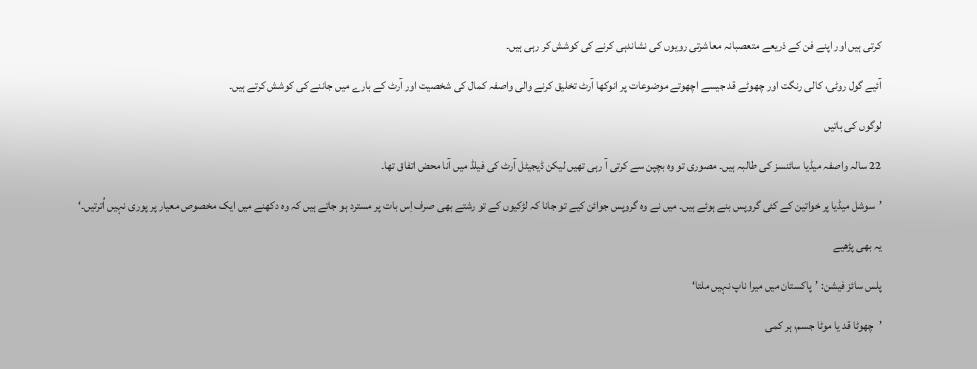کرتی ہیں اور اپنے فن کے ذریعے متعصبانہ معاشرتی رویوں کی نشاندہی کرنے کی کوشش کر رہی ہیں۔

آئیے گول روٹی، کالی رنگت اور چھوٹے قد جیسے اچھوتے موضوعات پر انوکھا آرٹ تخلیق کرنے والی واصفہ کمال کی شخصیت اور آرٹ کے بارے میں جاننے کی کوشش کرتے ہیں۔

لوگوں کی باتیں

22 سالہ واصفہ میڈیا سائنسز کی طالبہ ہیں۔ مصوری تو وہ بچپن سے کرتی آ رہی تھیں لیکن ڈیجیٹل آرٹ کی فیلڈ میں آنا محض اتفاق تھا۔

’سوشل میڈیا پر خواتین کے کئی گروپس بنے ہوئے ہیں۔ میں نے وہ گروپس جوائن کیے تو جانا کہ لڑکیوں کے تو رشتے بھی صرف اِس بات پر مسترد ہو جاتے ہیں کہ وہ دکھنے میں ایک مخصوص معیار پر پوری نہیں اُترتیں۔‘

یہ بھی پڑھیے

پلس سائز فیشن: ’پاکستان میں میرا ناپ نہیں ملتا‘

’چھوٹا قد یا موٹا جسم، ہر کمی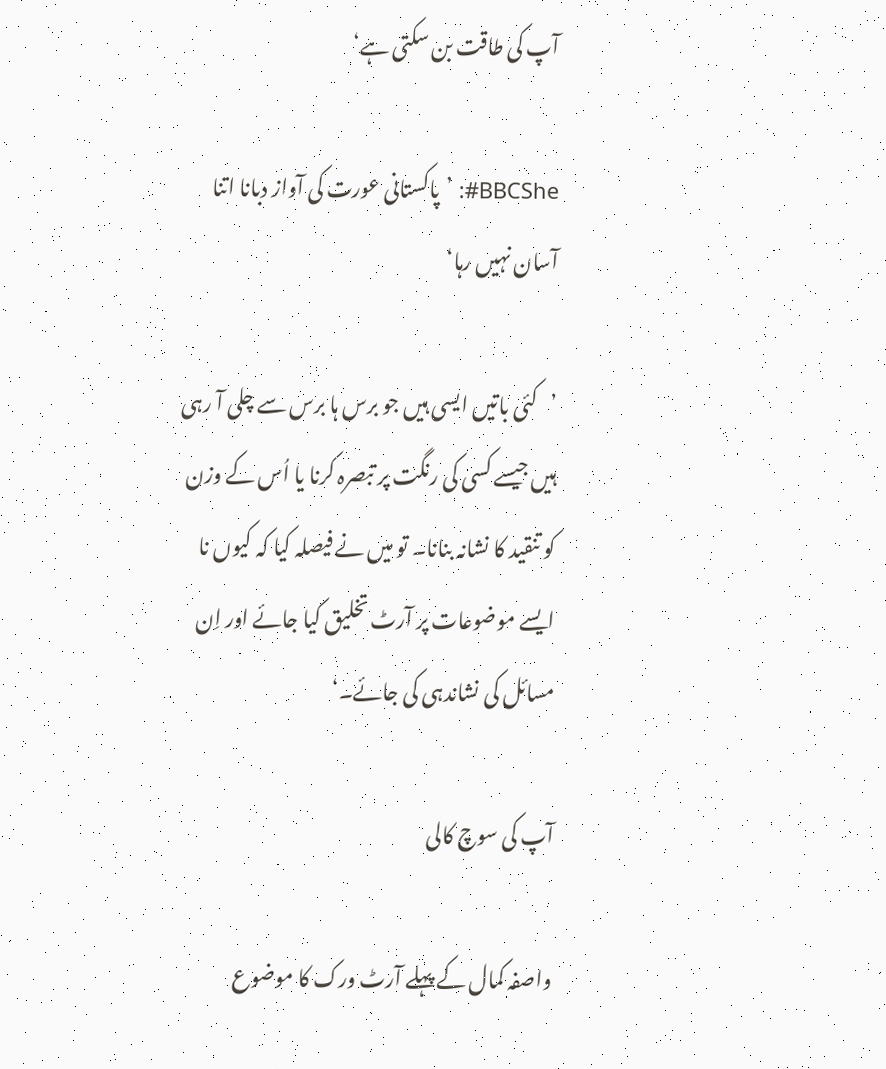آپ کی طاقت بن سکتی ہے‘

BBCShe#: ’پاکستانی عورت کی آواز دبانا اتنا آسان نہیں رہا‘

’کئی باتیں ایسی ہیں جو برس ہا برس سے چلی آ رہی ہیں جیسے کسی کی رنگت پر تبصرہ کرنا یا اُس کے وزن کو تنقید کا نشانہ بنانا۔ تو میں نے فیصلہ کیا کہ کیوں نا ایسے موضوعات پر آرٹ تخلیق کیا جائے اور اِن مسائل کی نشاندہی کی جائے۔‘

آپ کی سوچ کالی

واصفہ کمال کے پہلے آرٹ ورک کا موضوع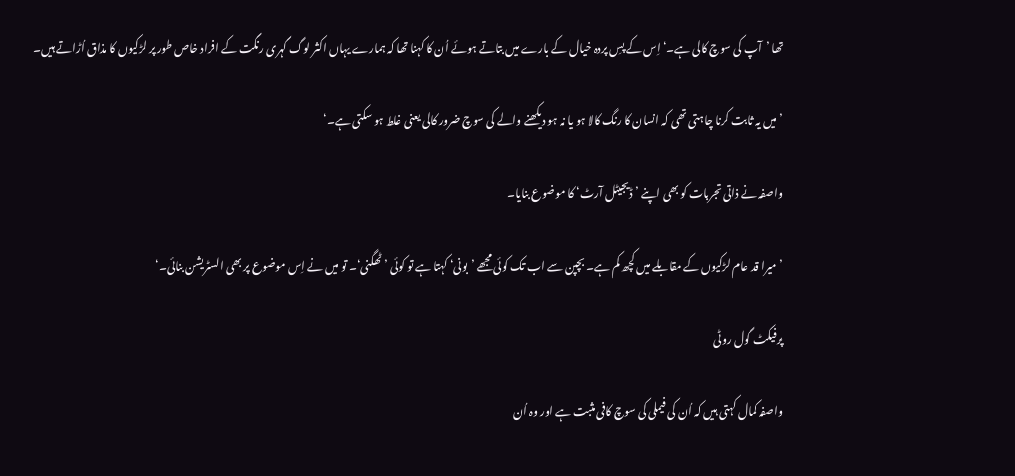تھا ’آپ کی سوچ کالی ہے۔‘ اِس کے پسِ پردہ خیال کے بارے میں بتاتے ہوئے اُن کا کہنا تھا کہ ہمارے یہاں اکثر لوگ گہری رنگت کے افراد خاص طور پر لڑکیوں کا مذاق اُڑاتے ہیں۔

’میں یہ ثابت کرنا چاہتی تھی کہ انسان کا رنگ کالا ہو یا نہ ہو دیکھنے والے کی سوچ ضرور کالی یعنی غلط ہو سکتی ہے۔‘

واصفہ نے ذاتی تجربات کو بھی اپنے ’ڈیجیٹل آرٹ‘ کا موضوع بنایا۔

’میرا قد عام لڑکیوں کے مقابلے میں کچھ کم ہے۔ بچپن سے اب تک کوئی مجھے ’بونی‘ کہتا ہے تو کوئی ’ٹھگنی‘۔ تو میں نے اِس موضوع پر بھی السٹریشن بنائی۔‘

پرفیکٹ گول روٹی

واصفہ کمال کہتی ہیں کہ اُن کی فیملی کی سوچ کافی مثبت ہے اور وہ اُن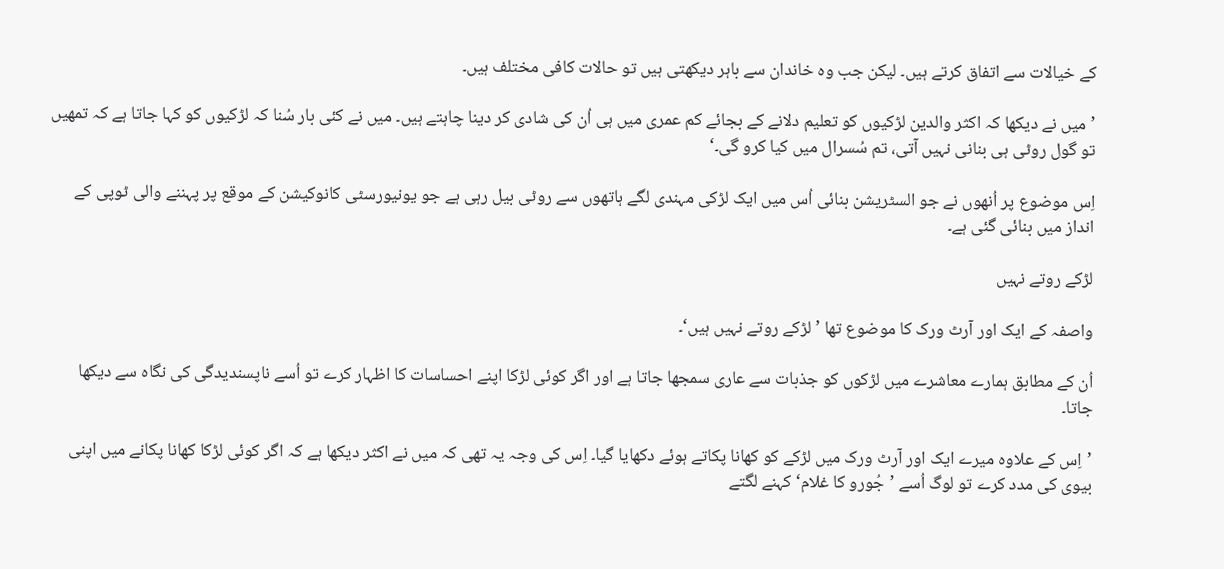کے خیالات سے اتفاق کرتے ہیں۔ لیکن جب وہ خاندان سے باہر دیکھتی ہیں تو حالات کافی مختلف ہیں۔

’میں نے دیکھا کہ اکثر والدین لڑکیوں کو تعلیم دلانے کے بجائے کم عمری میں ہی اُن کی شادی کر دینا چاہتے ہیں۔ میں نے کئی بار سُنا کہ لڑکیوں کو کہا جاتا ہے کہ تمھیں تو گول روٹی ہی بنانی نہیں آتی، تم سُسرال میں کیا کرو گی۔‘

اِس موضوع پر اُنھوں نے جو السٹریشن بنائی اُس میں ایک لڑکی مہندی لگے ہاتھوں سے روٹی بیل رہی ہے جو یونیورسٹی کانوکیشن کے موقع پر پہننے والی ٹوپی کے انداز میں بنائی گئی ہے۔

لڑکے روتے نہیں

واصفہ کے ایک اور آرٹ ورک کا موضوع تھا ’لڑکے روتے نہیں ہیں‘۔

اُن کے مطابق ہمارے معاشرے میں لڑکوں کو جذبات سے عاری سمجھا جاتا ہے اور اگر کوئی لڑکا اپنے احساسات کا اظہار کرے تو اُسے ناپسندیدگی کی نگاہ سے دیکھا جاتا۔

’اِس کے علاوہ میرے ایک اور آرٹ ورک میں لڑکے کو کھانا پکاتے ہوئے دکھایا گیا۔ اِس کی وجہ یہ تھی کہ میں نے اکثر دیکھا ہے کہ اگر کوئی لڑکا کھانا پکانے میں اپنی بیوی کی مدد کرے تو لوگ اُسے ’جُورو کا غلام‘ کہنے لگتے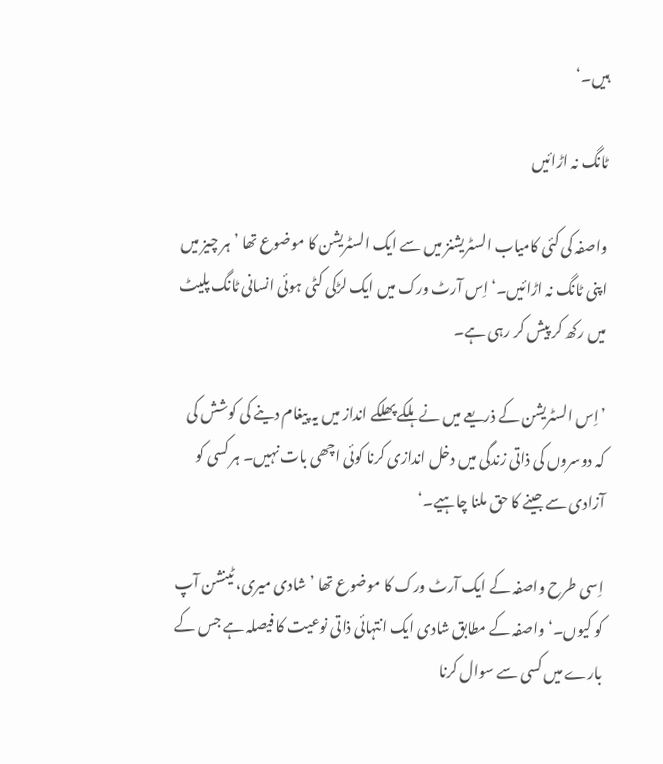ہیں۔‘

ٹانگ نہ اڑائیں

واصفہ کی کئی کامیاب السٹریشنز میں سے ایک السٹریشن کا موضوع تھا ’ہر چیز میں اپنی ٹانگ نہ اڑائیں۔‘ اِس آرٹ ورک میں ایک لڑکی کٹی ہوئی انسانی ٹانگ پلیٹ میں رکھ کر پیش کر رہی ہے۔

’اِس السٹریشن کے ذریعے میں نے ہلکے پھلکے انداز میں یہ پیغام دینے کی کوشش کی کہ دوسروں کی ذاتی زندگی میں دخل اندازی کرنا کوئی اچھی بات نہیں۔ ہر کسی کو آزادی سے جینے کا حق ملنا چاہیے۔‘

اِسی طرح واصفہ کے ایک آرٹ ورک کا موضوع تھا ’شادی میری، ٹینشن آپ کو کیوں۔‘ واصفہ کے مطابق شادی ایک انتہائی ذاتی نوعیت کا فیصلہ ہے جس کے بارے میں کسی سے سوال کرنا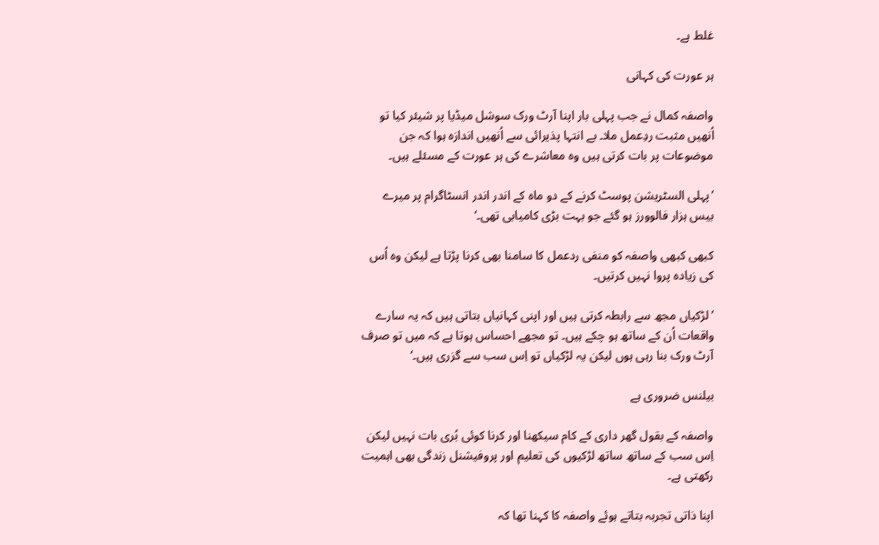غلط ہے۔

ہر عورت کی کہانی

واصفہ کمال نے جب پہلی بار اپنا آرٹ ورک سوشل میڈیا پر شیئر کیا تو اُنھیں مثبت ردِعمل ملا۔ بے انتہا پذیرائی سے اُنھیں اندازہ ہوا کہ جن موضوعات پر بات کرتی ہیں وہ معاشرے کی ہر عورت کے مسئلے ہیں۔

’پہلی السٹریشن پوسٹ کرنے کے دو ماہ کے اندر اندر انسٹاگرام پر میرے بیس ہزار فالوورز ہو گئے جو بہت بڑی کامیابی تھی۔‘

کبھی کبھی واصفہ کو منفی ردعمل کا سامنا بھی کرنا پڑتا ہے لیکن وہ اُس کی زیادہ پروا نہیں کرتیں۔

’لڑکیاں مجھ سے رابطہ کرتی ہیں اور اپنی کہانیاں بتاتی ہیں کہ یہ سارے واقعات اُن کے ساتھ ہو چکے ہیں۔ تو مجھے احساس ہوتا ہے کہ میں تو صرف آرٹ ورک بنا رہی ہوں لیکن یہ لڑکیاں تو اِس سب سے گزری ہیں۔‘

بیلنس ضروری ہے

واصفہ کے بقول گھر داری کے کام سیکھنا اور کرنا کوئی بُری بات نہیں لیکن اِس سب کے ساتھ ساتھ لڑکیوں کی تعلیم اور پروفیشنل زندگی بھی اہمیت رکھتی ہے۔

اپنا ذاتی تجربہ بتاتے ہوئے واصفہ کا کہنا تھا کہ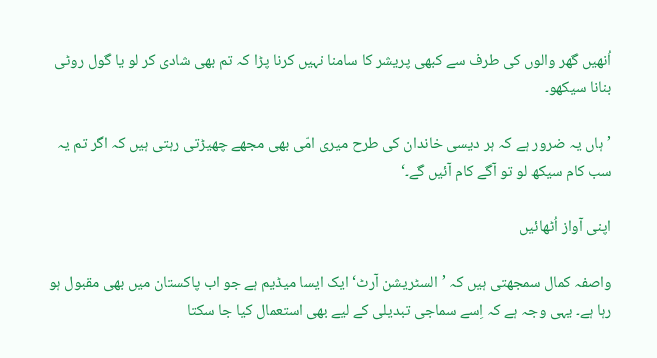اُنھیں گھر والوں کی طرف سے کبھی پریشر کا سامنا نہیں کرنا پڑا کہ تم بھی شادی کر لو یا گول روٹی بنانا سیکھو۔

’ہاں یہ ضرور ہے کہ ہر دیسی خاندان کی طرح میری امّی بھی مجھے چھیڑتی رہتی ہیں کہ اگر تم یہ سب کام سیکھ لو تو آگے کام آئیں گے۔‘

اپنی آواز اُٹھائیں

واصفہ کمال سمجھتی ہیں کہ ’السٹریشن آرٹ‘ ایک ایسا میڈیم ہے جو اب پاکستان میں بھی مقبول ہو رہا ہے۔ یہی وجہ ہے کہ اِسے سماجی تبدیلی کے لیے بھی استعمال کیا جا سکتا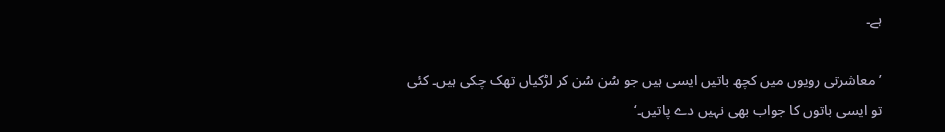ہے۔

’معاشرتی رویوں میں کچھ باتیں ایسی ہیں جو سُن سُن کر لڑکیاں تھک چکی ہیں۔ کئی تو ایسی باتوں کا جواب بھی نہیں دے پاتیں۔‘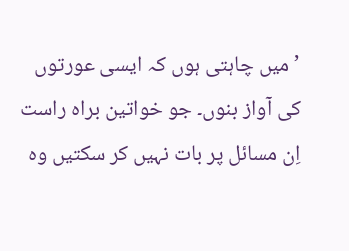’میں چاہتی ہوں کہ ایسی عورتوں کی آواز بنوں۔ جو خواتین براہ راست اِن مسائل پر بات نہیں کر سکتیں وہ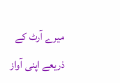میرے آرٹ کے ذریعے اپنی آواز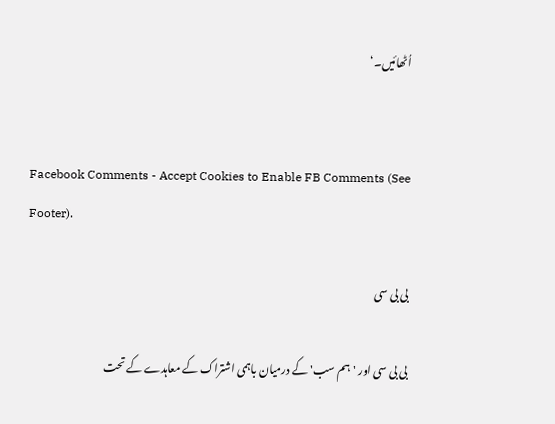اُٹھائیں۔‘


Facebook Comments - Accept Cookies to Enable FB Comments (See Footer).

بی بی سی

بی بی سی اور 'ہم سب' کے درمیان باہمی اشتراک کے معاہدے کے تحت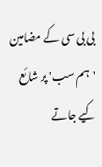بی بی سی کے مضامین 'ہم سب' پر شائع کیے جاتے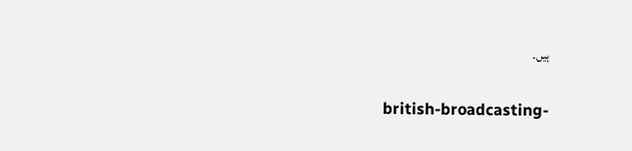ہیں۔

british-broadcasting-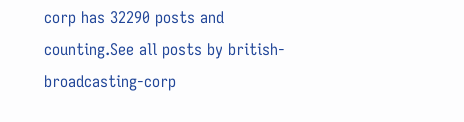corp has 32290 posts and counting.See all posts by british-broadcasting-corp